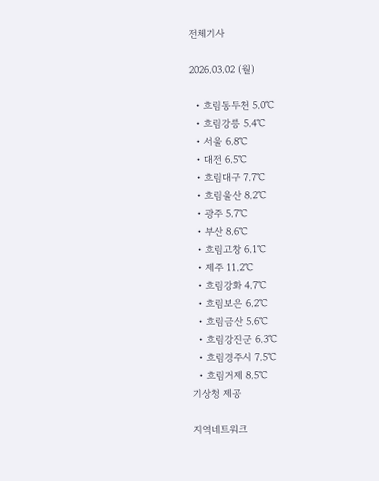전체기사

2026.03.02 (월)

  • 흐림동두천 5.0℃
  • 흐림강릉 5.4℃
  • 서울 6.8℃
  • 대전 6.5℃
  • 흐림대구 7.7℃
  • 흐림울산 8.2℃
  • 광주 5.7℃
  • 부산 8.6℃
  • 흐림고창 6.1℃
  • 제주 11.2℃
  • 흐림강화 4.7℃
  • 흐림보은 6.2℃
  • 흐림금산 5.6℃
  • 흐림강진군 6.3℃
  • 흐림경주시 7.5℃
  • 흐림거제 8.5℃
기상청 제공

지역네트워크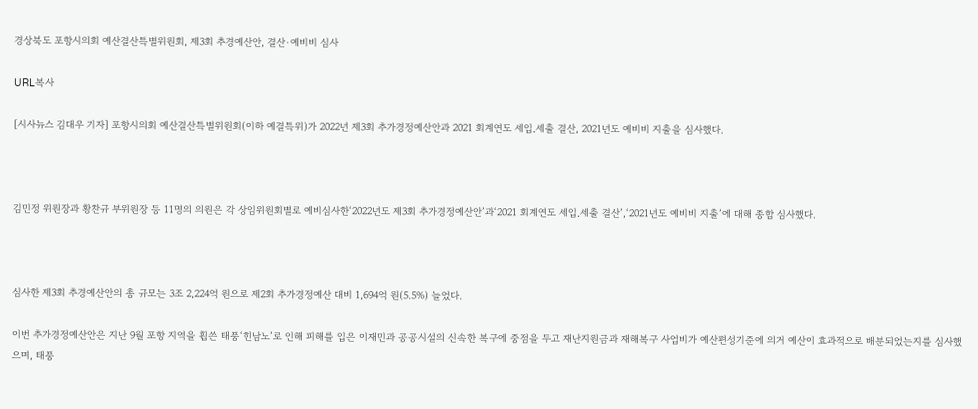경상북도 포항시의회 예산결산특별위원회, 제3회 추경예산안, 결산·예비비 심사

URL복사

[시사뉴스 김대우 기자] 포항시의회 예산결산특별위원회(이하 예결특위)가 2022년 제3회 추가경정예산안과 2021 회계연도 세입․세출 결산, 2021년도 예비비 지출을 심사했다.



김민정 위원장과 황찬규 부위원장 등 11명의 의원은 각 상임위원회별로 예비심사한‘2022년도 제3회 추가경정예산안’과‘2021 회계연도 세입․세출 결산’,‘2021년도 예비비 지출’에 대해 종합 심사했다.



심사한 제3회 추경예산안의 총 규모는 3조 2,224억 원으로 제2회 추가경정예산 대비 1,694억 원(5.5%) 늘었다.

이번 추가경정예산안은 지난 9월 포항 지역을 휩쓴 태풍‘힌남노’로 인해 피해를 입은 이재민과 공공시설의 신속한 복구에 중점을 두고 재난지원금과 재해복구 사업비가 예산편성기준에 의거 예산이 효과적으로 배분되었는지를 심사했으며, 태풍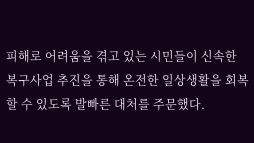피해로 어려움을 겪고 있는 시민들이 신속한 복구사업 추진을 통해 온전한 일상생활을 회복할 수 있도록 발빠른 대처를 주문했다.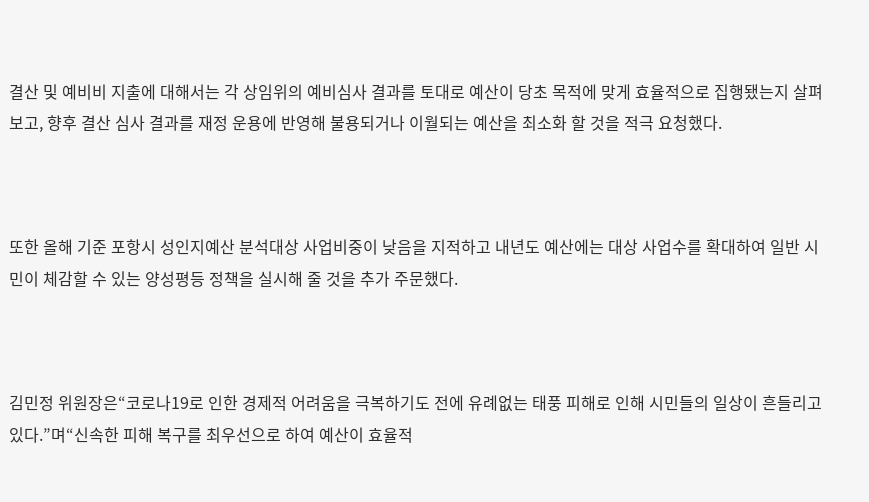결산 및 예비비 지출에 대해서는 각 상임위의 예비심사 결과를 토대로 예산이 당초 목적에 맞게 효율적으로 집행됐는지 살펴보고, 향후 결산 심사 결과를 재정 운용에 반영해 불용되거나 이월되는 예산을 최소화 할 것을 적극 요청했다.



또한 올해 기준 포항시 성인지예산 분석대상 사업비중이 낮음을 지적하고 내년도 예산에는 대상 사업수를 확대하여 일반 시민이 체감할 수 있는 양성평등 정책을 실시해 줄 것을 추가 주문했다.



김민정 위원장은“코로나19로 인한 경제적 어려움을 극복하기도 전에 유례없는 태풍 피해로 인해 시민들의 일상이 흔들리고 있다.”며“신속한 피해 복구를 최우선으로 하여 예산이 효율적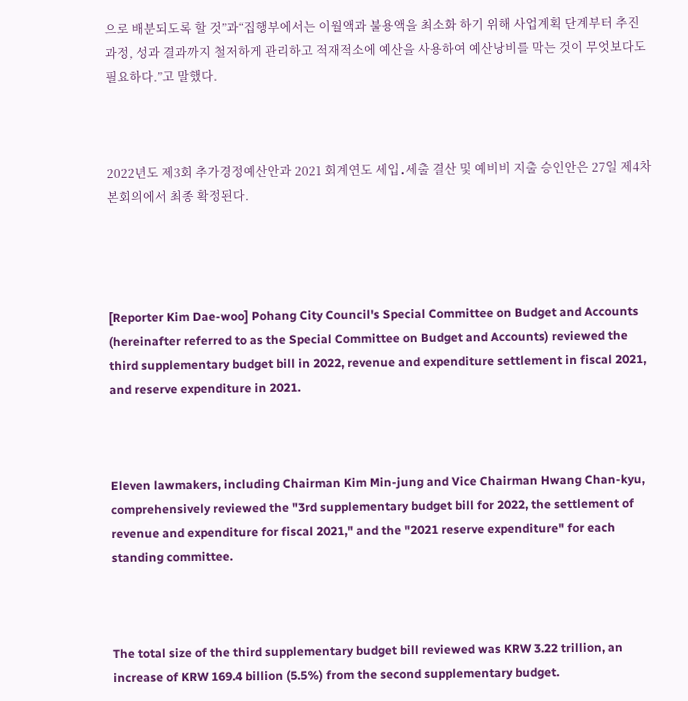으로 배분되도록 할 것”과“집행부에서는 이월액과 불용액을 최소화 하기 위해 사업계획 단계부터 추진과정, 성과 결과까지 철저하게 관리하고 적재적소에 예산을 사용하여 예산낭비를 막는 것이 무엇보다도 필요하다.”고 말했다.



2022년도 제3회 추가경정예산안과 2021 회계연도 세입․세출 결산 및 예비비 지출 승인안은 27일 제4차 본회의에서 최종 확정된다.




[Reporter Kim Dae-woo] Pohang City Council's Special Committee on Budget and Accounts (hereinafter referred to as the Special Committee on Budget and Accounts) reviewed the third supplementary budget bill in 2022, revenue and expenditure settlement in fiscal 2021, and reserve expenditure in 2021.



Eleven lawmakers, including Chairman Kim Min-jung and Vice Chairman Hwang Chan-kyu, comprehensively reviewed the "3rd supplementary budget bill for 2022, the settlement of revenue and expenditure for fiscal 2021," and the "2021 reserve expenditure" for each standing committee.



The total size of the third supplementary budget bill reviewed was KRW 3.22 trillion, an increase of KRW 169.4 billion (5.5%) from the second supplementary budget.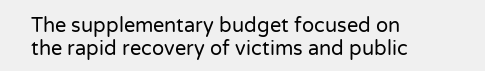The supplementary budget focused on the rapid recovery of victims and public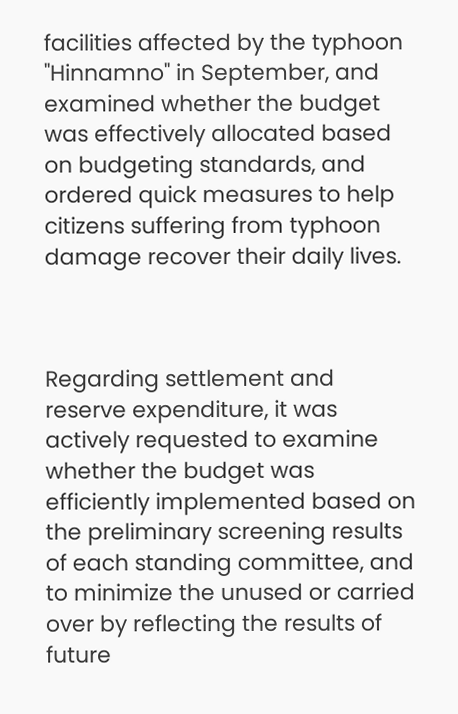facilities affected by the typhoon "Hinnamno" in September, and examined whether the budget was effectively allocated based on budgeting standards, and ordered quick measures to help citizens suffering from typhoon damage recover their daily lives.



Regarding settlement and reserve expenditure, it was actively requested to examine whether the budget was efficiently implemented based on the preliminary screening results of each standing committee, and to minimize the unused or carried over by reflecting the results of future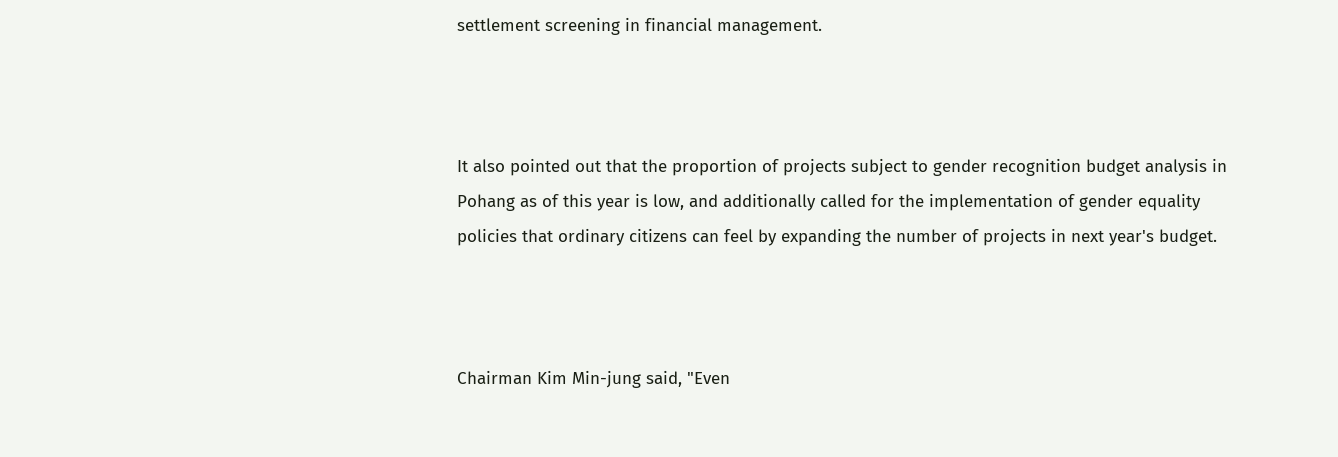settlement screening in financial management.



It also pointed out that the proportion of projects subject to gender recognition budget analysis in Pohang as of this year is low, and additionally called for the implementation of gender equality policies that ordinary citizens can feel by expanding the number of projects in next year's budget.



Chairman Kim Min-jung said, "Even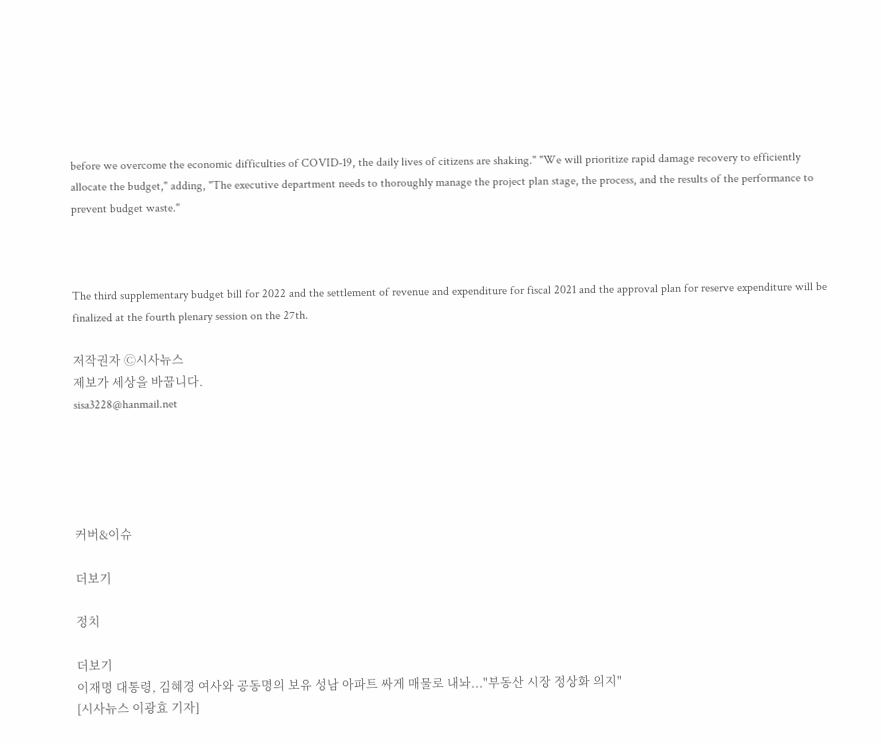before we overcome the economic difficulties of COVID-19, the daily lives of citizens are shaking." "We will prioritize rapid damage recovery to efficiently allocate the budget," adding, "The executive department needs to thoroughly manage the project plan stage, the process, and the results of the performance to prevent budget waste."



The third supplementary budget bill for 2022 and the settlement of revenue and expenditure for fiscal 2021 and the approval plan for reserve expenditure will be finalized at the fourth plenary session on the 27th.

저작권자 Ⓒ시사뉴스
제보가 세상을 바꿉니다.
sisa3228@hanmail.net





커버&이슈

더보기

정치

더보기
이재명 대통령, 김혜경 여사와 공동명의 보유 성남 아파트 싸게 매물로 내놔..."부동산 시장 정상화 의지"
[시사뉴스 이광효 기자]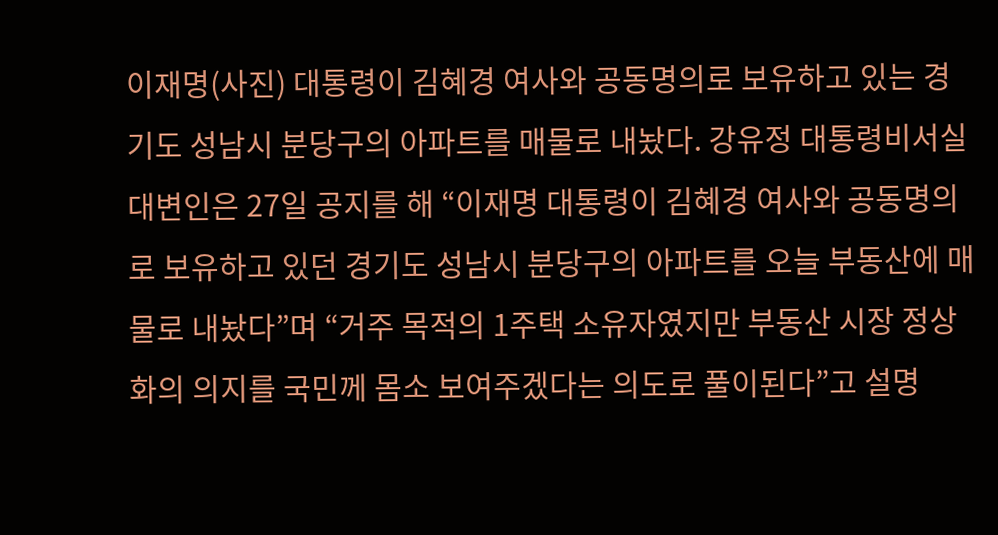이재명(사진) 대통령이 김혜경 여사와 공동명의로 보유하고 있는 경기도 성남시 분당구의 아파트를 매물로 내놨다. 강유정 대통령비서실 대변인은 27일 공지를 해 “이재명 대통령이 김혜경 여사와 공동명의로 보유하고 있던 경기도 성남시 분당구의 아파트를 오늘 부동산에 매물로 내놨다”며 “거주 목적의 1주택 소유자였지만 부동산 시장 정상화의 의지를 국민께 몸소 보여주겠다는 의도로 풀이된다”고 설명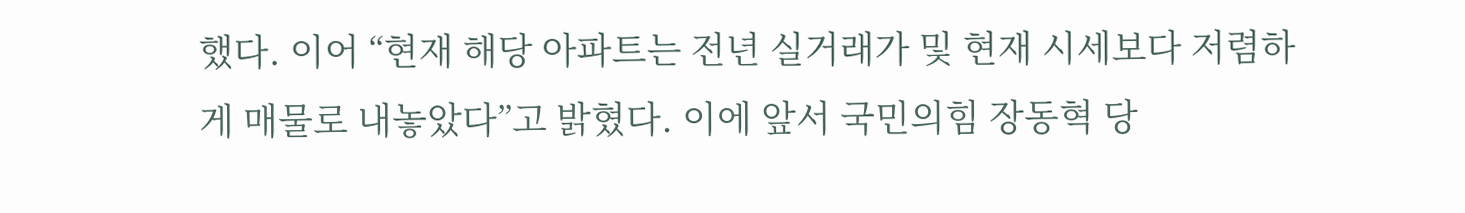했다. 이어 “현재 해당 아파트는 전년 실거래가 및 현재 시세보다 저렴하게 매물로 내놓았다”고 밝혔다. 이에 앞서 국민의힘 장동혁 당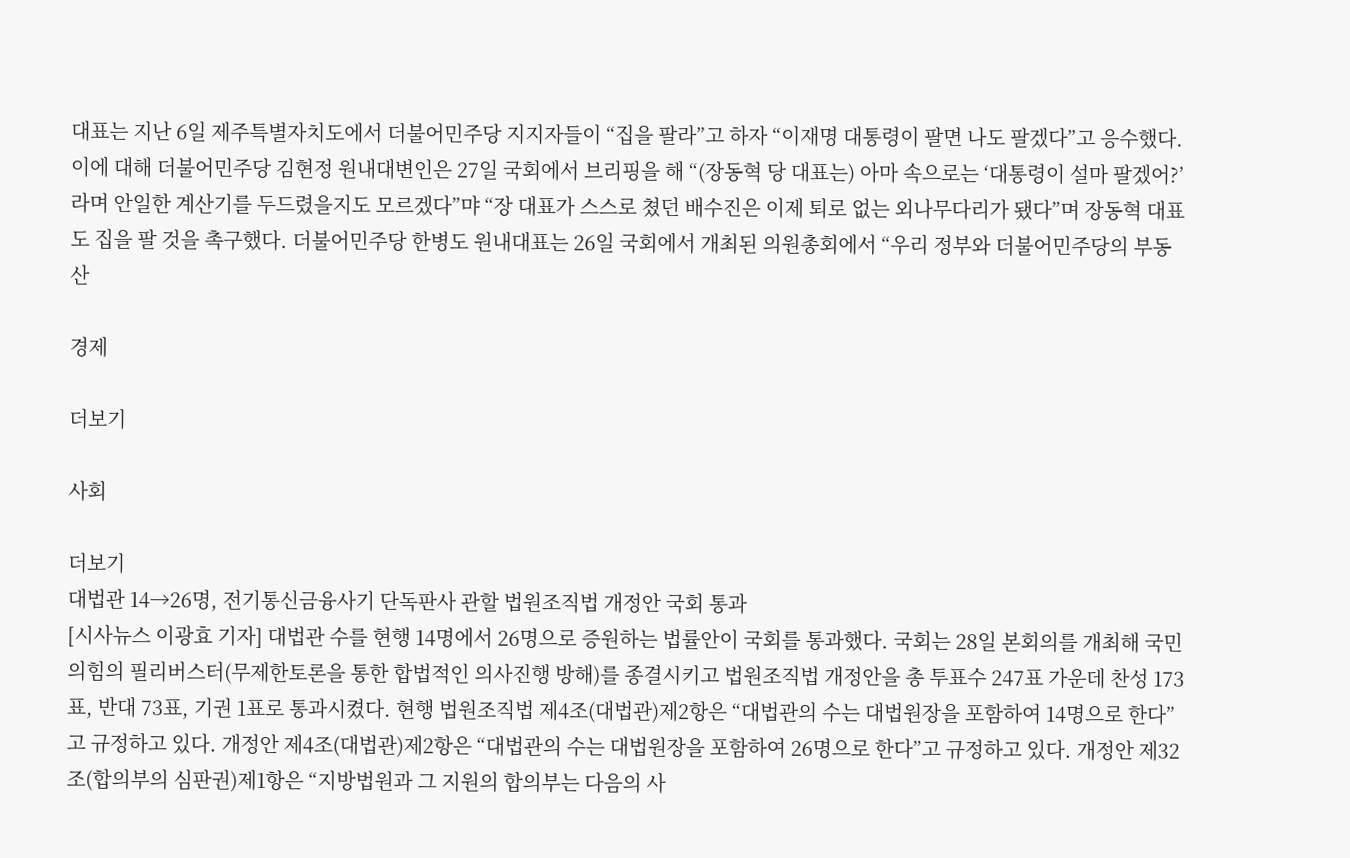대표는 지난 6일 제주특별자치도에서 더불어민주당 지지자들이 “집을 팔라”고 하자 “이재명 대통령이 팔면 나도 팔겠다”고 응수했다. 이에 대해 더불어민주당 김현정 원내대변인은 27일 국회에서 브리핑을 해 “(장동혁 당 대표는) 아마 속으로는 ‘대통령이 설마 팔겠어?’라며 안일한 계산기를 두드렸을지도 모르겠다”먀 “장 대표가 스스로 쳤던 배수진은 이제 퇴로 없는 외나무다리가 됐다”며 장동혁 대표도 집을 팔 것을 촉구했다. 더불어민주당 한병도 원내대표는 26일 국회에서 개최된 의원총회에서 “우리 정부와 더불어민주당의 부동산

경제

더보기

사회

더보기
대법관 14→26명, 전기통신금융사기 단독판사 관할 법원조직법 개정안 국회 통과
[시사뉴스 이광효 기자] 대법관 수를 현행 14명에서 26명으로 증원하는 법률안이 국회를 통과했다. 국회는 28일 본회의를 개최해 국민의힘의 필리버스터(무제한토론을 통한 합법적인 의사진행 방해)를 종결시키고 법원조직법 개정안을 총 투표수 247표 가운데 찬성 173표, 반대 73표, 기권 1표로 통과시켰다. 현행 법원조직법 제4조(대법관)제2항은 “대법관의 수는 대법원장을 포함하여 14명으로 한다”고 규정하고 있다. 개정안 제4조(대법관)제2항은 “대법관의 수는 대법원장을 포함하여 26명으로 한다”고 규정하고 있다. 개정안 제32조(합의부의 심판권)제1항은 “지방법원과 그 지원의 합의부는 다음의 사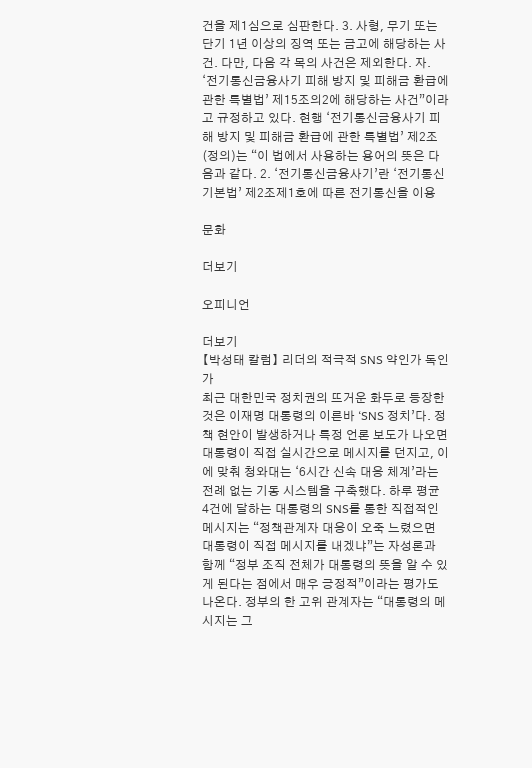건을 제1심으로 심판한다. 3. 사형, 무기 또는 단기 1년 이상의 징역 또는 금고에 해당하는 사건. 다만, 다음 각 목의 사건은 제외한다. 자. ‘전기통신금융사기 피해 방지 및 피해금 환급에 관한 특별법’ 제15조의2에 해당하는 사건”이라고 규정하고 있다. 현행 ‘전기통신금융사기 피해 방지 및 피해금 환급에 관한 특별법’ 제2조(정의)는 “이 법에서 사용하는 용어의 뜻은 다음과 같다. 2. ‘전기통신금융사기’란 ‘전기통신기본법’ 제2조제1호에 따른 전기통신을 이용

문화

더보기

오피니언

더보기
【박성태 칼럼】 리더의 적극적 SNS 약인가 독인가
최근 대한민국 정치권의 뜨거운 화두로 등장한 것은 이재명 대통령의 이른바 ‘SNS 정치’다. 정책 현안이 발생하거나 특정 언론 보도가 나오면 대통령이 직접 실시간으로 메시지를 던지고, 이에 맞춰 청와대는 ‘6시간 신속 대응 체계’라는 전례 없는 기동 시스템을 구축했다. 하루 평균 4건에 달하는 대통령의 SNS를 통한 직접적인 메시지는 “정책관계자 대응이 오죽 느렸으면 대통령이 직접 메시지를 내겠냐”는 자성론과 함께 “정부 조직 전체가 대통령의 뜻을 알 수 있게 된다는 점에서 매우 긍정적”이라는 평가도 나온다. 정부의 한 고위 관계자는 “대통령의 메시지는 그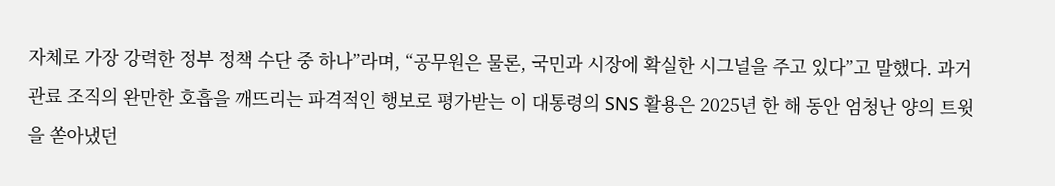자체로 가장 강력한 정부 정책 수단 중 하나”라며, “공무원은 물론, 국민과 시장에 확실한 시그널을 주고 있다”고 말했다. 과거 관료 조직의 완만한 호흡을 깨뜨리는 파격적인 행보로 평가받는 이 대통령의 SNS 활용은 2025년 한 해 동안 엄청난 양의 트윗을 쏟아냈던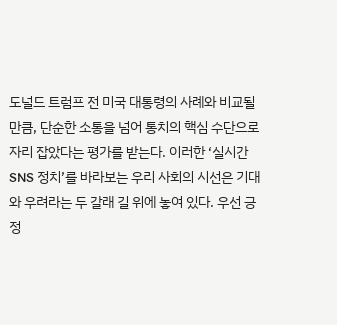도널드 트럼프 전 미국 대통령의 사례와 비교될 만큼, 단순한 소통을 넘어 통치의 핵심 수단으로 자리 잡았다는 평가를 받는다. 이러한 ‘실시간 SNS 정치’를 바라보는 우리 사회의 시선은 기대와 우려라는 두 갈래 길 위에 놓여 있다. 우선 긍정